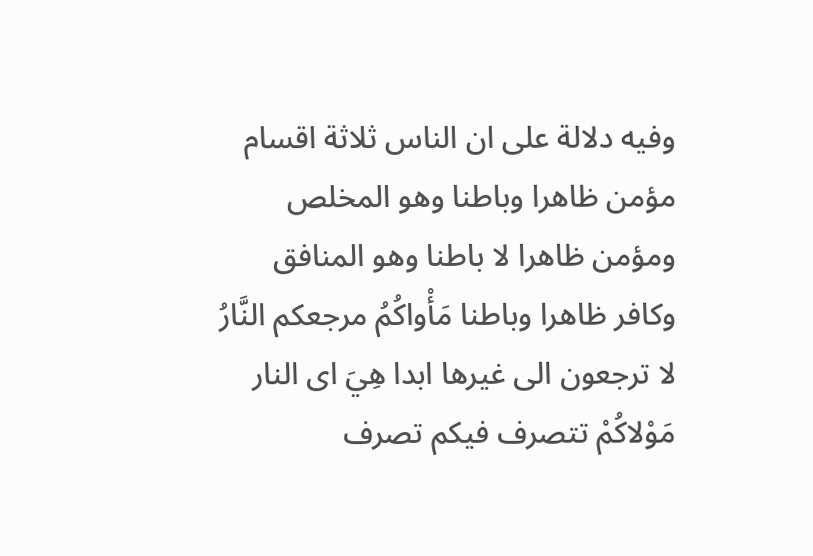وفيه دلالة على ان الناس ثلاثة اقسام مؤمن ظاهرا وباطنا وهو المخلص ومؤمن ظاهرا لا باطنا وهو المنافق وكافر ظاهرا وباطنا مَأْواكُمُ مرجعكم النَّارُ لا ترجعون الى غيرها ابدا هِيَ اى النار مَوْلاكُمْ تتصرف فيكم تصرف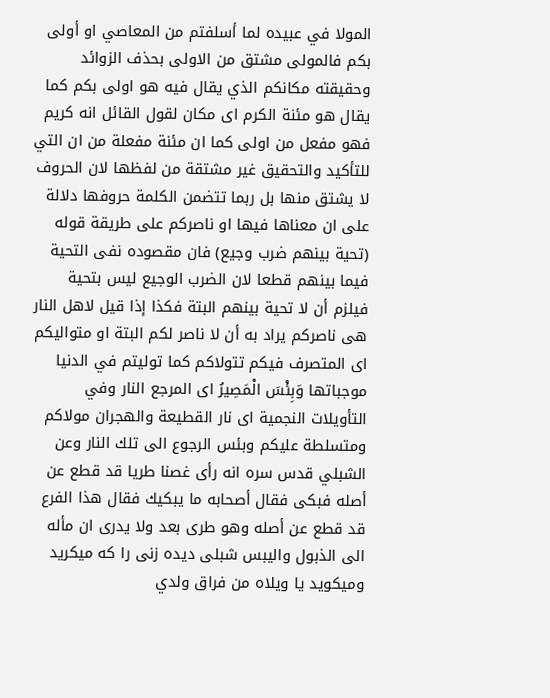المولا في عبيده لما أسلفتم من المعاصي او أولى بكم فالمولى مشتق من الاولى بحذف الزوائد وحقيقته مكانكم الذي يقال فيه هو اولى بكم كما يقال هو مئنة الكرم اى مكان لقول القائل انه كريم فهو مفعل من اولى كما ان مئنة مفعلة من ان التي للتأكيد والتحقيق غير مشتقة من لفظها لان الحروف لا يشتق منها بل ربما تتضمن الكلمة حروفها دلالة على ان معناها فيها او ناصركم على طريقة قوله (تحية بينهم ضرب وجيع) فان مقصوده نفى التحية فيما بينهم قطعا لان الضرب الوجيع ليس بتحية فيلزم أن لا تحية بينهم البتة فكذا إذا قيل لاهل النار هى ناصركم يراد به أن لا ناصر لكم البتة او متواليكم اى المتصرف فيكم تتولاكم كما توليتم في الدنيا موجباتها وَبِئْسَ الْمَصِيرُ اى المرجع النار وفي التأويلات النجمية اى نار القطيعة والهجران مولاكم ومتسلطة عليكم وبئس الرجوع الى تلك النار وعن الشبلي قدس سره انه رأى غصنا طريا قد قطع عن أصله فبكى فقال أصحابه ما يبكيك فقال هذا الفرع قد قطع عن أصله وهو طرى بعد ولا يدرى ان مأله الى الذبول واليبس شبلى ديده زنى را كه ميكريد وميكويد يا ويلاه من فراق ولدي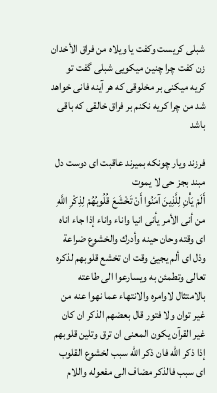شبلى كريست وكفت يا ويلاه من فراق الأخدان زن كفت چرا چنين ميكويى شبلى گفت تو كريه ميكنى بر مخلوقى كه هر آينه فانى خواهد شد من چرا كريه نكنم بر فراق خالقى كه باقى باشد

فرزند ويار چونكه بميرند عاقبت اى دوست دل مبند بجز حى لا يموت
أَلَمْ يَأْنِ لِلَّذِينَ آمَنُوا أَنْ تَخْشَعَ قُلُوبُهُمْ لِذِكْرِ اللَّهِ من أنى الأمر يأنى انيا واناء واناء إذا جاء اناه اى وقته وحان حينه وأدرك والخشوع ضراعة وذل اى ألم يجيئ وقت ان تخشع قلوبهم لذكره تعالى وتطمئن به ويسارعوا الى طاعته بالامتثال لاوامره والانتهاء عما نهوا عنه من غير توان ولا فتور قال بعضهم الذكر ان كان غير القرآن يكون المعنى ان ترق وتلين قلوبهم إذا ذكر الله فان ذكر الله سبب لخشوع القلوب اى سبب فالذكر مضاف الى مفعوله واللام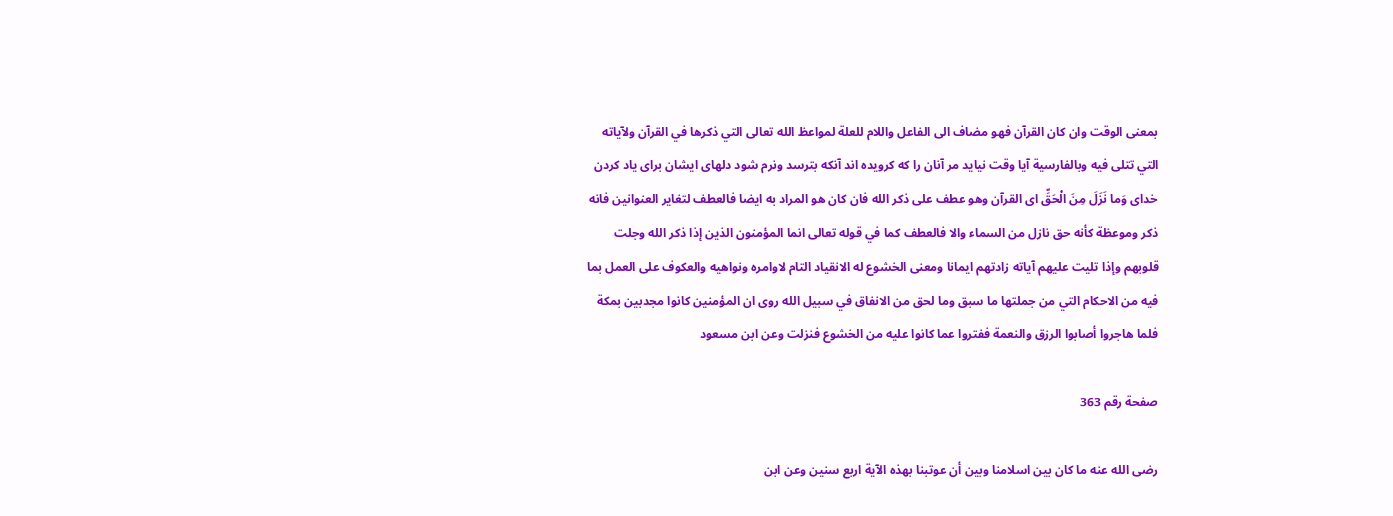بمعنى الوقت وان كان القرآن فهو مضاف الى الفاعل واللام للعلة لمواعظ الله تعالى التي ذكرها في القرآن ولآياته التي تتلى فيه وبالفارسية آيا وقت نيايد مر آنان را كه كرويده اند آنكه بترسد ونرم شود دلهاى ايشان براى ياد كردن خداى وَما نَزَلَ مِنَ الْحَقِّ اى القرآن وهو عطف على ذكر الله فان كان هو المراد به ايضا فالعطف لتغاير العنوانين فانه ذكر وموعظة كأنه حق نازل من السماء والا فالعطف كما في قوله تعالى انما المؤمنون الذين إذا ذكر الله وجلت قلوبهم وإذا تليت عليهم آياته زادتهم ايمانا ومعنى الخشوع له الانقياد التام لاوامره ونواهيه والعكوف على العمل بما فيه من الاحكام التي من جملتها ما سبق وما لحق من الانفاق في سبيل الله روى ان المؤمنين كانوا مجدبين بمكة فلما هاجروا أصابوا الرزق والنعمة ففتروا عما كانوا عليه من الخشوع فنزلت وعن ابن مسعود

صفحة رقم 363

رضى الله عنه ما كان بين اسلامنا وبين أن عوتبنا بهذه الآية اربع سنين وعن ابن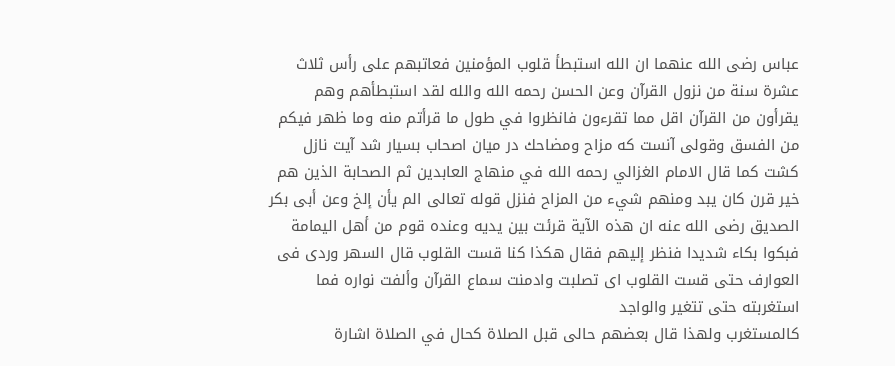عباس رضى الله عنهما ان الله استبطأ قلوب المؤمنين فعاتبهم على رأس ثلاث عشرة سنة من نزول القرآن وعن الحسن رحمه الله والله لقد استبطأهم وهم يقرأون من القرآن اقل مما تقرءون فانظروا في طول ما قرأتم منه وما ظهر فيكم من الفسق وقولى آنست كه مزاح ومضاحك در ميان اصحاب بسيار شد آيت نازل كشت كما قال الامام الغزالي رحمه الله في منهاج العابدين ثم الصحابة الذين هم خير قرن كان يبد ومنهم شيء من المزاح فنزل قوله تعالى الم يأن إلخ وعن أبى بكر الصديق رضى الله عنه ان هذه الآية قرئت بين يديه وعنده قوم من أهل اليمامة فبكوا بكاء شديدا فنظر إليهم فقال هكذا كنا قست القلوب قال السهر وردى فى العوارف حتى قست القلوب اى تصلبت وادمنت سماع القرآن وألفت نواره فما استغربته حتى تتغير والواجد
كالمستغرب ولهذا قال بعضهم حالى قبل الصلاة كحال في الصلاة اشارة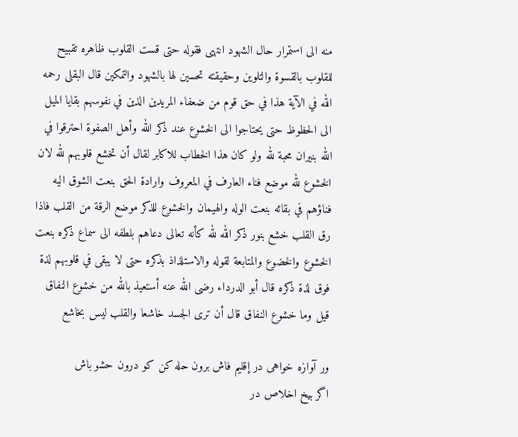منه الى استمرار حال الشهود انتهى فقوله حتى قست القلوب ظاهره تقبيح للقلوب بالقسوة والتلوين وحقيقته تحسين لها بالشهود والتمكين قال البقلى رحمه الله في الآية هذا في حق قوم من ضعفاء المريدين الذين في نفوسهم بقايا الميل الى الحظوظ حتى يحتاجوا الى الخشوع عند ذكر الله وأهل الصفوة احترقوا في الله بنيران محبة لله ولو كان هذا الخطاب للاكابر لقال أن تخشع قلوبهم لله لان الخشوع لله موضع فناء العارف في المعروف وارادة الحق بنعت الشوق اليه فناؤهم في بقائه بنعت الوله والهيمان والخشوع للذكر موضع الرقة من القلب فاذا رق القلب خشع بنور ذكر الله لله كأنه تعالى دعاهم بلطفه الى سماع ذكره بنعت الخشوع والخضوع والمتابعة لقوله والاستلذاذ بذكره حتى لا يبقى في قلوبهم لذة فوق لذة ذكره قال أبو الدرداء رضى الله عنه أستعيذ بالله من خشوع النفاق قيل وما خشوع النفاق قال أن ترى الجسد خاشعا والقلب ليس بخاشع

ور آوازه خواهى در إقليم فاش برون حله كن كو درون حشو باش
اگر بيخ اخلاص در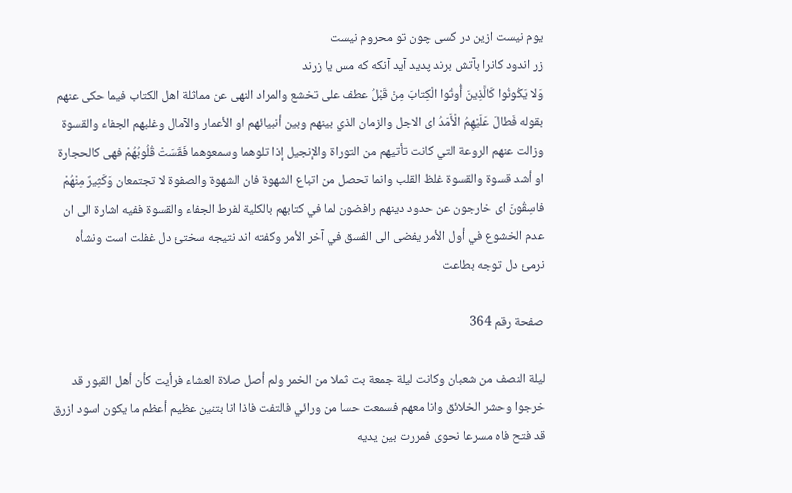يوم نيست ازين در كسى چون تو محروم نيست
زر اندود كانرا بآتش برند پديد آيد آنكه كه مس يا زرند
وَلا يَكُونُوا كَالَّذِينَ أُوتُوا الْكِتابَ مِنْ قَبْلُ عطف على تخشع والمراد النهى عن مماثلة اهل الكتاب فيما حكى عنهم بقوله فَطالَ عَلَيْهِمُ الْأَمَدُ اى الاجل والزمان الذي بينهم وبين أنبيائهم او الأعمار والآمال وغلبهم الجفاء والقسوة وزالت عنهم الروعة التي كانت تأتيهم من التوراة والإنجيل إذا تلوهما وسمعوهما فَقَسَتْ قُلُوبُهُمْ فهى كالحجارة او أشد قسوة والقسوة غلظ القلب وانما تحصل من اتباع الشهوة فان الشهوة والصفوة لا تجتمعان وَكَثِيرٌ مِنْهُمْ فاسِقُونَ اى خارجون عن حدود دينهم رافضون لما في كتابهم بالكلية لفرط الجفاء والقسوة ففيه اشارة الى ان عدم الخشوع في أول الأمر يفضى الى الفسق في آخر الأمر وكفته اند نتيجه سختئ دل غفلت است ونشأه نرمئ دل توجه بطاعت

صفحة رقم 364

ليلة النصف من شعبان وكانت ليلة جمعة بت ثملا من الخمر ولم أصل صلاة العشاء فرأيت كأن أهل القبور قد خرجوا وحشر الخلائق وانا معهم فسمعت حسا من ورائي فالتفت فاذا انا بتنين عظيم أعظم ما يكون اسود ازرق قد فتح فاه مسرعا نحوى فمررت بين يديه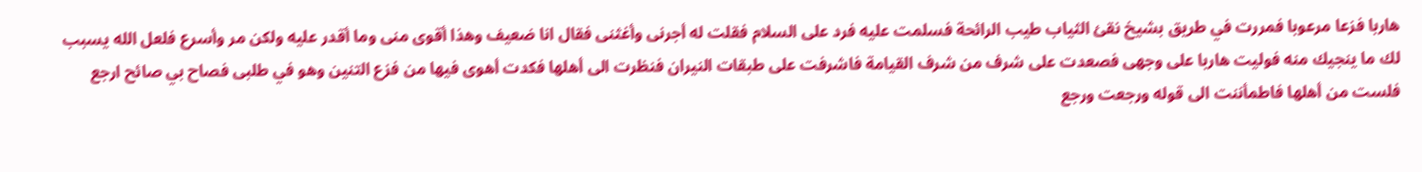هاربا فزعا مرعوبا فمررت في طريق بشيخ نقئ الثياب طيب الرائحة فسلمت عليه فرد على السلام فقلت له أجرنى وأغثنى فقال انا ضعيف وهذا أقوى منى وما أقدر عليه ولكن مر وأسرع فلعل الله يسبب لك ما ينجيك منه فوليت هاربا على وجهى فصعدت على شرف من شرف القيامة فاشرفت على طبقات النيران فنظرت الى أهلها فكدت أهوى فيها من فزع التنين وهو في طلبى فصاح بي صائح ارجع فلست من أهلها فاطمأننت الى قوله ورجعت ورجع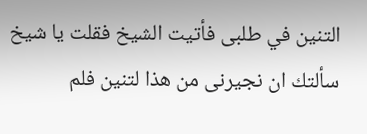التنين في طلبى فأتيت الشيخ فقلت يا شيخ سألتك ان نجيرنى من هذا لتنين فلم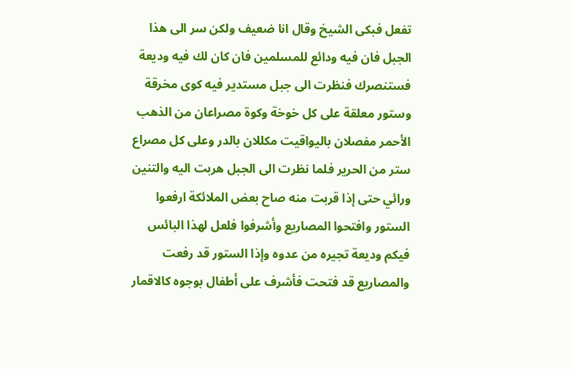تفعل فبكى الشيخ وقال انا ضعيف ولكن سر الى هذا الجبل فان فيه ودائع للمسلمين فان كان لك فيه وديعة فستنصرك فنظرت الى جبل مستدير فيه كوى مخرقة وستور معلقة على كل خوخة وكوة مصراعان من الذهب الأحمر مفصلان باليواقيت مكللان بالدر وعلى كل مصراع ستر من الحرير فلما نظرت الى الجبل هربت اليه والتنين ورائي حتى إذا قربت منه صاح بعض الملائكة ارفعوا الستور وافتحوا المصاريع وأشرفوا فلعل لهذا البائس فيكم وديعة تجيره من عدوه وإذا الستور قد رفعت والمصاريع قد فتحت فأشرف على أطفال بوجوه كالاقمار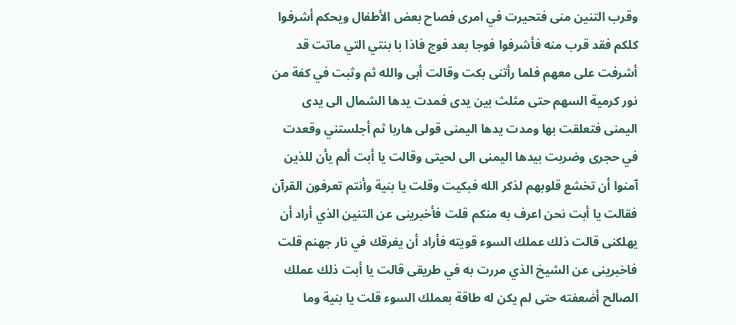وقرب التنين منى فتحيرت في امرى فصاح بعض الأطفال ويحكم أشرفوا كلكم فقد قرب منه فأشرفوا فوجا بعد فوج فاذا با بنتي التي ماتت قد أشرفت على معهم فلما رأتنى بكت وقالت أبى والله ثم وثبت في كفة من نور كرمية السهم حتى مثلث بين يدى فمدت يدها الشمال الى يدى اليمنى فتعلقت بها ومدت يدها اليمنى قولى هاربا ثم أجلستني وقعدت في حجرى وضربت بيدها اليمنى الى لحيتى وقالت يا أبت ألم يأن للذين آمنوا أن تخشع قلوبهم لذكر الله فبكيت وقلت يا بنية وأنتم تعرفون القرآن فقالت يا أبت نحن اعرف به منكم قلت فأخبرينى عن التنين الذي أراد أن يهلكنى قالت ذلك عملك السوء قويته فأراد أن يغرقك في نار جهنم قلت فاخبرينى عن الشيخ الذي مررت به في طريقى قالت يا أبت ذلك عملك الصالح أضعفته حتى لم يكن له طاقة بعملك السوء قلت يا بنية وما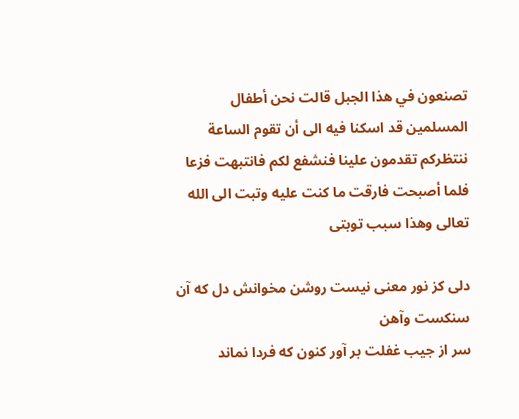تصنعون في هذا الجبل قالت نحن أطفال المسلمين قد اسكنا فيه الى أن تقوم الساعة ننتظركم تقدمون علينا فنشفع لكم فانتبهت فزعا فلما أصبحت فارقت ما كنت عليه وتبت الى الله تعالى وهذا سبب توبتى

دلى كز نور معنى نيست روشن مخوانش دل كه آن سنكست وآهن
سر از جيب غفلت بر آور كنون كه فردا نماند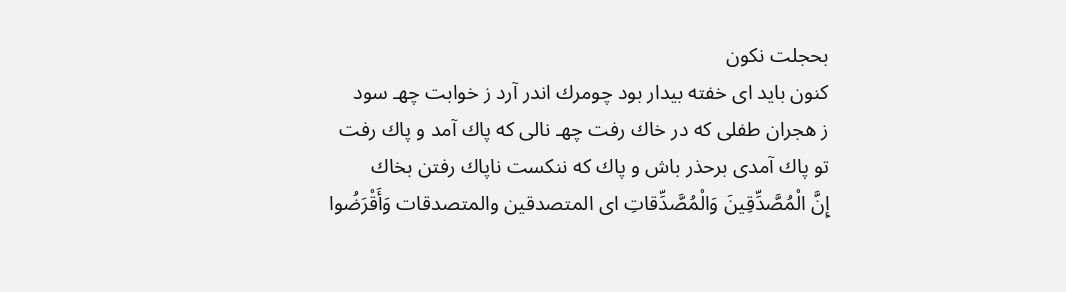بحجلت نكون
كنون بايد اى خفته بيدار بود چومرك اندر آرد ز خوابت چهـ سود
ز هجران طفلى كه در خاك رفت چهـ نالى كه پاك آمد و پاك رفت
تو پاك آمدى برحذر باش و پاك كه ننكست ناپاك رفتن بخاك
إِنَّ الْمُصَّدِّقِينَ وَالْمُصَّدِّقاتِ اى المتصدقين والمتصدقات وَأَقْرَضُوا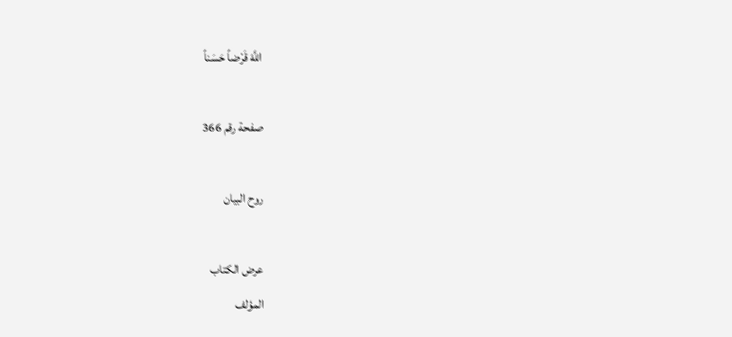اللَّهَ قَرْضاً حَسَناً

صفحة رقم 366

روح البيان

عرض الكتاب
المؤلف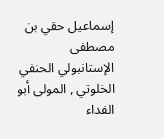إسماعيل حقي بن مصطفى الإستانبولي الحنفي الخلوتي , المولى أبو الفداء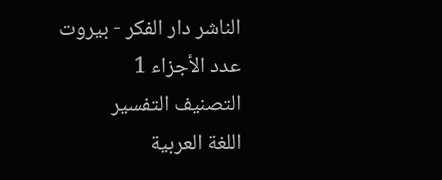الناشر دار الفكر - بيروت
عدد الأجزاء 1
التصنيف التفسير
اللغة العربية